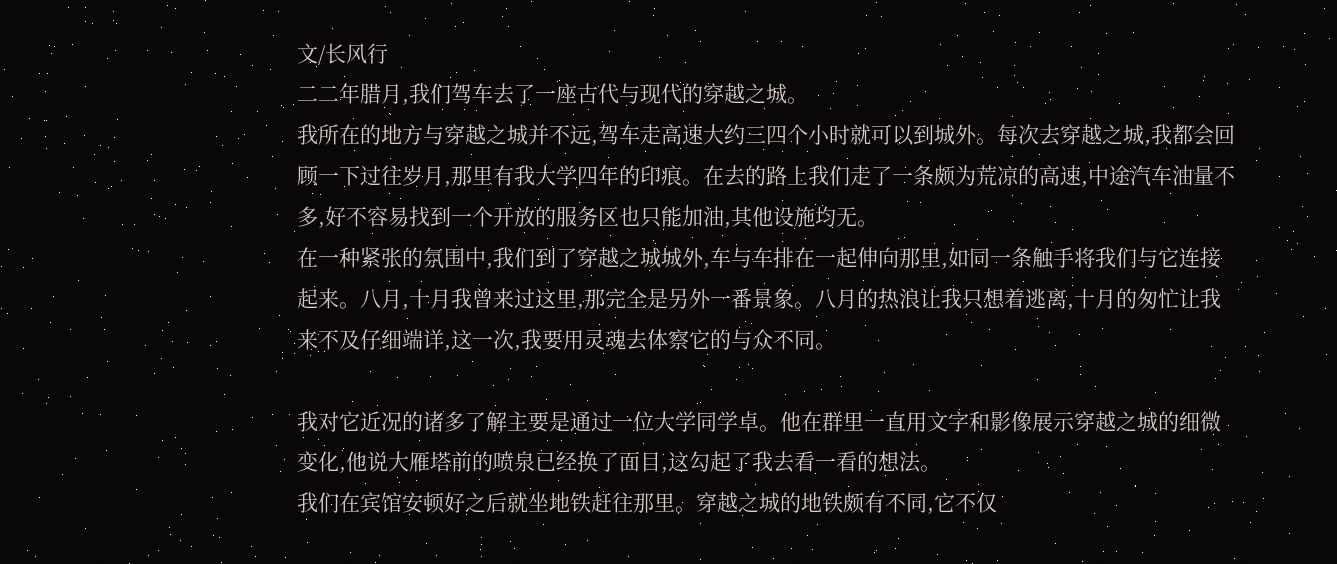文/长风行
二二年腊月,我们驾车去了一座古代与现代的穿越之城。
我所在的地方与穿越之城并不远,驾车走高速大约三四个小时就可以到城外。每次去穿越之城,我都会回顾一下过往岁月,那里有我大学四年的印痕。在去的路上我们走了一条颇为荒凉的高速,中途汽车油量不多,好不容易找到一个开放的服务区也只能加油,其他设施均无。
在一种紧张的氛围中,我们到了穿越之城城外,车与车排在一起伸向那里,如同一条触手将我们与它连接起来。八月,十月我曾来过这里,那完全是另外一番景象。八月的热浪让我只想着逃离,十月的匆忙让我来不及仔细端详,这一次,我要用灵魂去体察它的与众不同。

我对它近况的诸多了解主要是通过一位大学同学卓。他在群里一直用文字和影像展示穿越之城的细微变化,他说大雁塔前的喷泉已经换了面目,这勾起了我去看一看的想法。
我们在宾馆安顿好之后就坐地铁赶往那里。穿越之城的地铁颇有不同,它不仅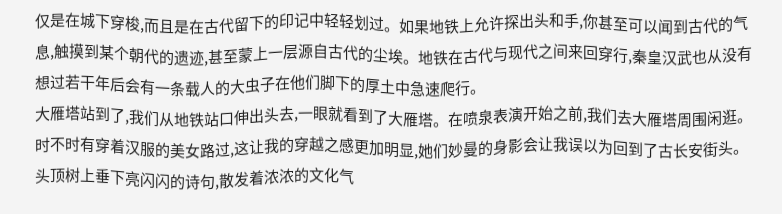仅是在城下穿梭,而且是在古代留下的印记中轻轻划过。如果地铁上允许探出头和手,你甚至可以闻到古代的气息,触摸到某个朝代的遗迹,甚至蒙上一层源自古代的尘埃。地铁在古代与现代之间来回穿行,秦皇汉武也从没有想过若干年后会有一条载人的大虫子在他们脚下的厚土中急速爬行。
大雁塔站到了,我们从地铁站口伸出头去,一眼就看到了大雁塔。在喷泉表演开始之前,我们去大雁塔周围闲逛。时不时有穿着汉服的美女路过,这让我的穿越之感更加明显,她们妙曼的身影会让我误以为回到了古长安街头。头顶树上垂下亮闪闪的诗句,散发着浓浓的文化气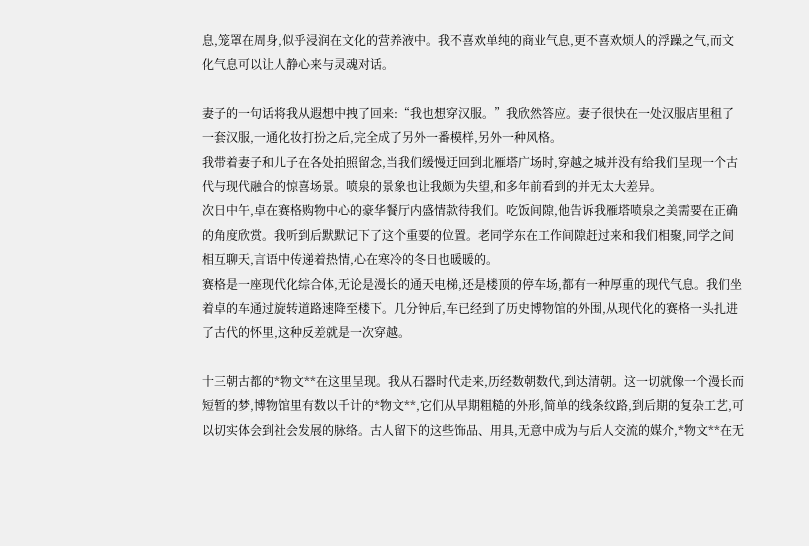息,笼罩在周身,似乎浸润在文化的营养液中。我不喜欢单纯的商业气息,更不喜欢烦人的浮躁之气,而文化气息可以让人静心来与灵魂对话。

妻子的一句话将我从遐想中拽了回来:“我也想穿汉服。”我欣然答应。妻子很快在一处汉服店里租了一套汉服,一通化妆打扮之后,完全成了另外一番模样,另外一种风格。
我带着妻子和儿子在各处拍照留念,当我们缓慢迂回到北雁塔广场时,穿越之城并没有给我们呈现一个古代与现代融合的惊喜场景。喷泉的景象也让我颇为失望,和多年前看到的并无太大差异。
次日中午,卓在赛格购物中心的豪华餐厅内盛情款待我们。吃饭间隙,他告诉我雁塔喷泉之美需要在正确的角度欣赏。我听到后默默记下了这个重要的位置。老同学东在工作间隙赶过来和我们相聚,同学之间相互聊天,言语中传递着热情,心在寒冷的冬日也暖暖的。
赛格是一座现代化综合体,无论是漫长的通天电梯,还是楼顶的停车场,都有一种厚重的现代气息。我们坐着卓的车通过旋转道路速降至楼下。几分钟后,车已经到了历史博物馆的外围,从现代化的赛格一头扎进了古代的怀里,这种反差就是一次穿越。

十三朝古都的*物文**在这里呈现。我从石器时代走来,历经数朝数代,到达清朝。这一切就像一个漫长而短暂的梦,博物馆里有数以千计的*物文**,它们从早期粗糙的外形,简单的线条纹路,到后期的复杂工艺,可以切实体会到社会发展的脉络。古人留下的这些饰品、用具,无意中成为与后人交流的媒介,*物文**在无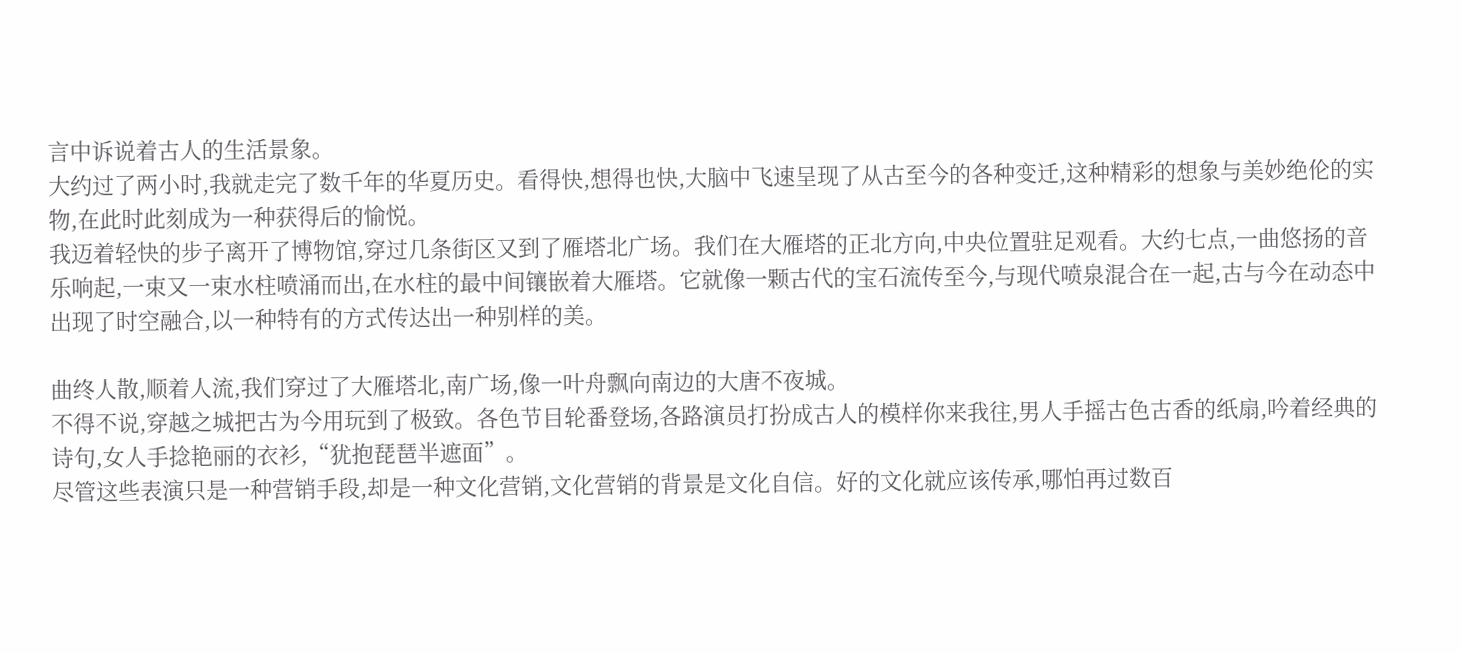言中诉说着古人的生活景象。
大约过了两小时,我就走完了数千年的华夏历史。看得快,想得也快,大脑中飞速呈现了从古至今的各种变迁,这种精彩的想象与美妙绝伦的实物,在此时此刻成为一种获得后的愉悦。
我迈着轻快的步子离开了博物馆,穿过几条街区又到了雁塔北广场。我们在大雁塔的正北方向,中央位置驻足观看。大约七点,一曲悠扬的音乐响起,一束又一束水柱喷涌而出,在水柱的最中间镶嵌着大雁塔。它就像一颗古代的宝石流传至今,与现代喷泉混合在一起,古与今在动态中出现了时空融合,以一种特有的方式传达出一种别样的美。

曲终人散,顺着人流,我们穿过了大雁塔北,南广场,像一叶舟飘向南边的大唐不夜城。
不得不说,穿越之城把古为今用玩到了极致。各色节目轮番登场,各路演员打扮成古人的模样你来我往,男人手摇古色古香的纸扇,吟着经典的诗句,女人手捻艳丽的衣衫,“犹抱琵琶半遮面”。
尽管这些表演只是一种营销手段,却是一种文化营销,文化营销的背景是文化自信。好的文化就应该传承,哪怕再过数百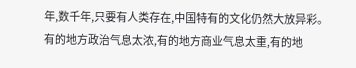年,数千年,只要有人类存在,中国特有的文化仍然大放异彩。
有的地方政治气息太浓,有的地方商业气息太重,有的地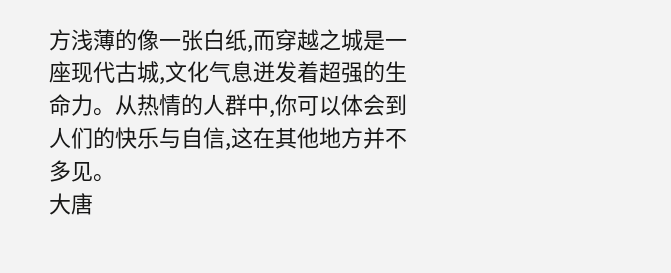方浅薄的像一张白纸,而穿越之城是一座现代古城,文化气息迸发着超强的生命力。从热情的人群中,你可以体会到人们的快乐与自信,这在其他地方并不多见。
大唐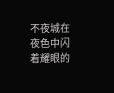不夜城在夜色中闪着耀眼的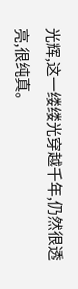光辉,这一缕缕光穿越千年,仍然很透亮,很纯真。